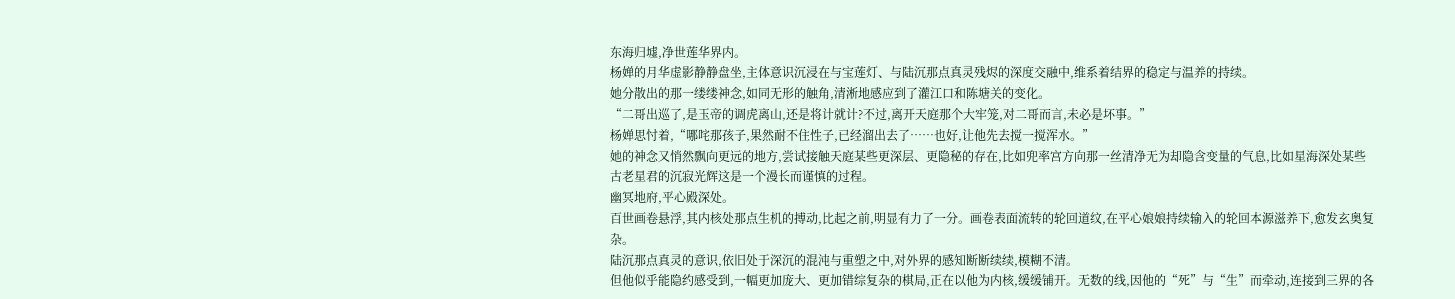东海归墟,净世莲华界内。
杨婵的月华虚影静静盘坐,主体意识沉浸在与宝莲灯、与陆沉那点真灵残烬的深度交融中,维系着结界的稳定与温养的持续。
她分散出的那一缕缕神念,如同无形的触角,清淅地感应到了灌江口和陈塘关的变化。
“二哥出巡了,是玉帝的调虎离山,还是将计就计?不过,离开天庭那个大牢笼,对二哥而言,未必是坏事。”
杨婵思忖着,“哪咤那孩子,果然耐不住性子,已经溜出去了……也好,让他先去搅一搅浑水。”
她的神念又悄然飘向更远的地方,尝试接触天庭某些更深层、更隐秘的存在,比如兜率宫方向那一丝清净无为却隐含变量的气息,比如星海深处某些古老星君的沉寂光辉这是一个漫长而谨慎的过程。
幽冥地府,平心殿深处。
百世画卷悬浮,其内核处那点生机的搏动,比起之前,明显有力了一分。画卷表面流转的轮回道纹,在平心娘娘持续输入的轮回本源滋养下,愈发玄奥复杂。
陆沉那点真灵的意识,依旧处于深沉的混沌与重塑之中,对外界的感知断断续续,模糊不清。
但他似乎能隐约感受到,一幅更加庞大、更加错综复杂的棋局,正在以他为内核,缓缓铺开。无数的线,因他的“死”与“生”而牵动,连接到三界的各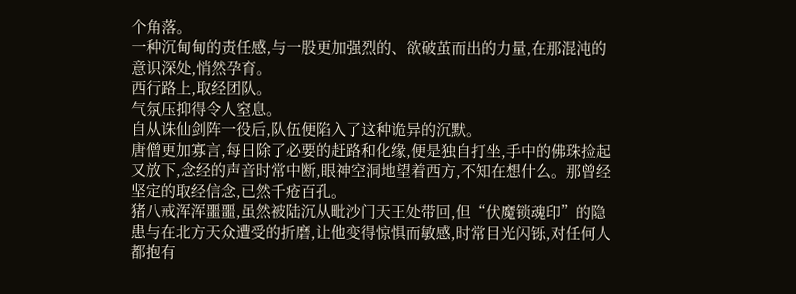个角落。
一种沉甸甸的责任感,与一股更加强烈的、欲破茧而出的力量,在那混沌的意识深处,悄然孕育。
西行路上,取经团队。
气氛压抑得令人窒息。
自从诛仙剑阵一役后,队伍便陷入了这种诡异的沉默。
唐僧更加寡言,每日除了必要的赶路和化缘,便是独自打坐,手中的佛珠捡起又放下,念经的声音时常中断,眼神空洞地望着西方,不知在想什么。那曾经坚定的取经信念,已然千疮百孔。
猪八戒浑浑噩噩,虽然被陆沉从毗沙门天王处带回,但“伏魔锁魂印”的隐患与在北方天众遭受的折磨,让他变得惊惧而敏感,时常目光闪铄,对任何人都抱有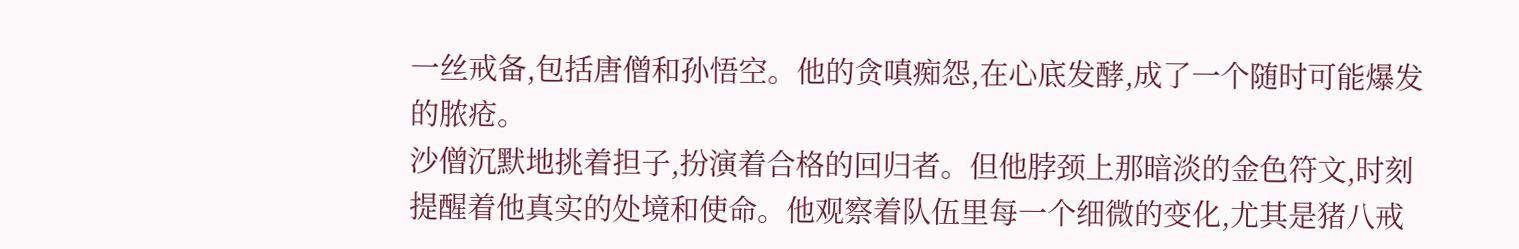一丝戒备,包括唐僧和孙悟空。他的贪嗔痴怨,在心底发酵,成了一个随时可能爆发的脓疮。
沙僧沉默地挑着担子,扮演着合格的回归者。但他脖颈上那暗淡的金色符文,时刻提醒着他真实的处境和使命。他观察着队伍里每一个细微的变化,尤其是猪八戒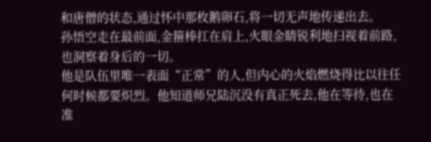和唐僧的状态,通过怀中那枚鹅卵石,将一切无声地传递出去。
孙悟空走在最前面,金箍棒扛在肩上,火眼金睛锐利地扫视着前路,也洞察着身后的一切。
他是队伍里唯一表面“正常”的人,但内心的火焰燃烧得比以往任何时候都要炽烈。他知道师兄陆沉没有真正死去,他在等待,也在准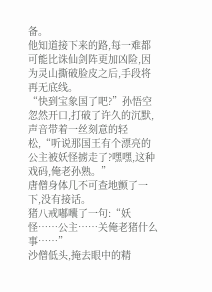备。
他知道接下来的路,每一难都可能比诛仙剑阵更加凶险,因为灵山撕破脸皮之后,手段将再无底线。
“快到宝象国了吧?”孙悟空忽然开口,打破了许久的沉默,声音带着一丝刻意的轻松,“听说那国王有个漂亮的公主被妖怪掳走了?嘿嘿,这种戏码,俺老孙熟。”
唐僧身体几不可查地颤了一下,没有接话。
猪八戒嘟囔了一句:“妖怪……公主……关俺老猪什么事……”
沙僧低头,掩去眼中的精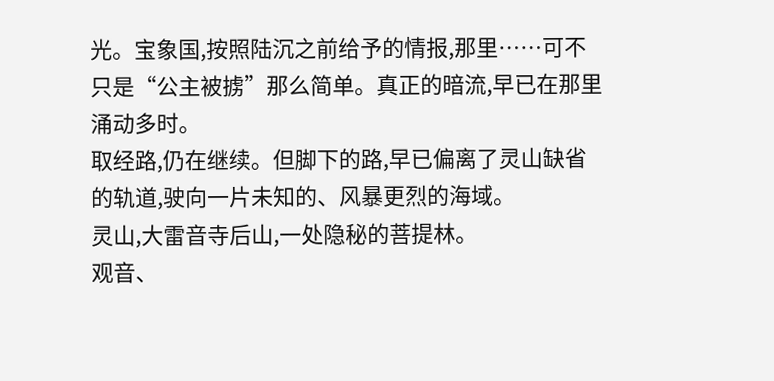光。宝象国,按照陆沉之前给予的情报,那里……可不只是“公主被掳”那么简单。真正的暗流,早已在那里涌动多时。
取经路,仍在继续。但脚下的路,早已偏离了灵山缺省的轨道,驶向一片未知的、风暴更烈的海域。
灵山,大雷音寺后山,一处隐秘的菩提林。
观音、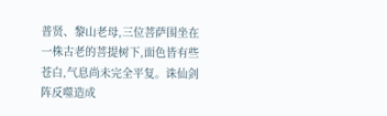普贤、黎山老母,三位菩萨围坐在一株古老的菩提树下,面色皆有些苍白,气息尚未完全平复。诛仙剑阵反噬造成